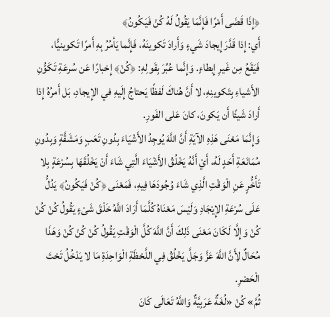﴿إِذَا قَضَى أَمْرًا فَإِنَّمَا يَقُولُ لَهُ كُنْ فَيَكُونُ﴾
أَي: إِذا قَدَّرَ إِيجادَ شَيءٍ وَأَرادَ تَكوينَهُ، فَإِنَّما يَأمُرُ بِهِ أَمرًا تَكوينيًّا، فَيَقَعُ مِن غَيرِ إِبطاءٍ. وَإِنَّما عُبِّرَ بِقَولِهِ: ﴿كُنْ﴾ إِخبارًا عَن سُرعَةِ تَكَوُّنِ الأَشياءِ بِتَكوينِهِ، لا أَنَّ هُناكَ لَفظًا يَحتاجُ إِلَيهِ في الإِيجادِ، بَل أَمرُهُ إِذا أَرادَ شَيئًا أَن يَكونَ، كانَ عَلى الفَورِ.
وَإِنَّمَا مَعْنَى هَذِهِ الآيَةِ أَنَّ اللَّهَ يُوجِدُ الأَشْيَاءَ بِدُونِ تَعَبٍ وَمَشَقَّةٍ وَبِدُونِ مُمَانَعَةِ أَحَدٍ لَهُ، أَيْ أَنَّهُ يَخْلُقُ الأَشْيَاءَ الَّتِي شَاءَ أَنْ يَخْلُقَهَا بِسُرْعَةٍ بِلا تَأَخُّرٍ عَنِ الْوَقْتِ الَّذِي شَاءَ وُجُودَهَا فِيهِ، فَمَعْنَى ﴿كُنْ فَيَكُونُ﴾ يَدُلُّ عَلَى سُرْعَةِ الإِيْجَادِ وَلَيْسَ مَعْنَاهُ كُلَّمَا أَرَادَ اللَّهُ خَلْقَ شَىْءٍ يَقُولُ كُنْ كُنْ كُنْ وَإِلَّا لَكَانَ مَعْنَى ذَلِكَ أَنَّ اللَّهَ كُلَّ الْوَقْتِ يَقُولُ كُنْ كُنْ كُنْ وَهَذَا مُحَالٌ لِأَنَّ اللَّهَ عَزَّ وَجَلَّ يَخْلُقُ فِي اللَّحْظَةِ الْوَاحِدَةِ مَا لا يَدْخُلُ تَحْتَ الْحَصْرِ.
ثُمَّ» كُنْ «لُغَةٌ عَرَبِيَّةٌ وَاللَّهُ تَعَالَى كَانَ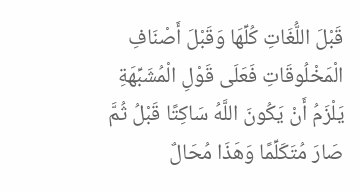قَبْلَ اللُّغَاتِ كُلِّهَا وَقَبْلَ أَصْنَافِ الْمَخْلُوقَاتِ فَعَلَى قَوْلِ الْمُشَبِّهَةِ يَلْزَمُ أَنْ يَكُونَ اللَّهُ سَاكِتًا قَبْلُ ثُمَّ صَارَ مُتَكَلِّمًا وَهَذَا مُحَالٌ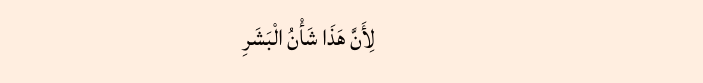لِأَنَّ هَذَا شَأْنُ الْبَشَرِ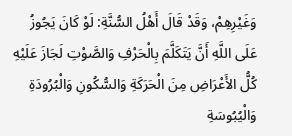وَغَيْرِهِمْ، وَقَدْ قَالَ أَهْلُ السُّنَّةِ: لَوْ كَانَ يَجُوزُ عَلَى اللَّهِ أَنَّ يَتَكَلَّمَ بِالْحَرْفِ وَالصَّوْتِ لَجَازَ عَلَيْهِ كُلُّ الأَعْرَاضِ مِنَ الْحَرَكَةِ وَالسُّكُونِ وَالْبُرُودَةِ وَالْيُبُوسَةِ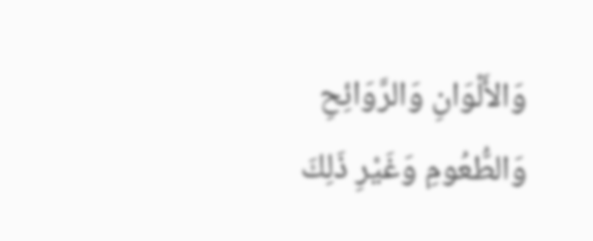وَالأَلْوَانِ وَالرَّوَائِحِ وَالطُّعُومِ وَغَيْرِ ذَلِكَ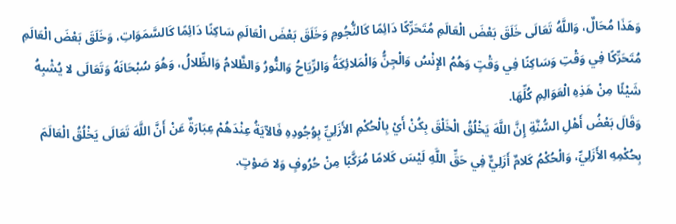وَهَذَا مُحَالٌ، وَاللَّهُ تَعَالَى خَلَقَ بَعْضَ الْعَالَمِ مُتَحَرِّكًا دَائِمًا كَالنُّجُومِ وَخَلَقَ بَعْضَ الْعَالَمِ سَاكِنًا دَائِمًا كَالسَّمَوَاتِ، وَخَلَقَ بَعْضَ الْعَالَمِ مُتَحَرِّكًا فِي وَقْتِ وَسَاكِنًا فِي وَقْتٍ وَهُمُ الإِنْسُ وَالْجِنُّ وَالْمَلائِكَةُ وَالرِّيَاحُ وَالنُّورُ وَالظَّلامُ وَالظِّلالُ، وَهُوَ سُبْحَانَهُ وَتَعَالَى لا يُشْبِهُ شَيْئًا مِنْ هَذِهِ الْعَوَالِمِ كُلِّهَا.
وَقَالَ بَعْضُ أَهْلِ السُّنَّةِ إِنَّ اللَّهَ يَخْلُقُ الْخَلْقَ بِكُنْ أَيْ بِالْحُكْمِ الأَزَلِيِّ بِوُجُودِهِ فَالآيَةُ عِنْدَهُمْ عِبَارَةٌ عَنْ أَنَّ اللَّهَ تَعَالَى يَخْلُقُ الْعَالَمَ بِحُكْمِهِ الأَزَلِيِّ، وَالْحُكْمُ كَلامٌ أَزَلِيٌّ فِي حَقِّ اللَّهِ لَيْسَ كَلامًا مُرَكَّبًا مِنْ حُرُوفٍ وَلا صَوْتٍ.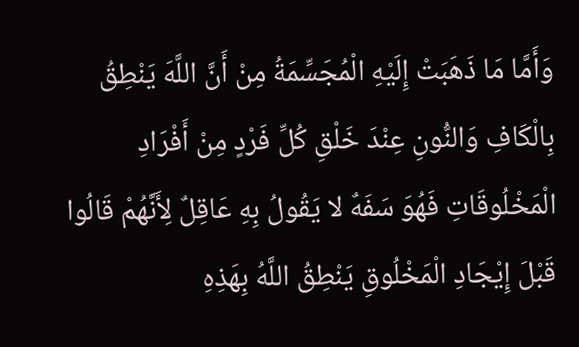وَأَمَّا مَا ذَهَبَتْ إِلَيْهِ الْمُجَسِّمَةُ مِنْ أَنَّ اللَّهَ يَنْطِقُ بِالْكَافِ وَالنُّونِ عِنْدَ خَلْقِ كُلِّ فَرْدٍ مِنْ أَفْرَادِ الْمَخْلُوقَاتِ فَهُوَ سَفَهٌ لا يَقُولُ بِهِ عَاقِلٌ لِأَنَّهُمْ قَالُوا قَبْلَ إِيْجَادِ الْمَخْلُوقِ يَنْطِقُ اللَّهُ بِهَذِهِ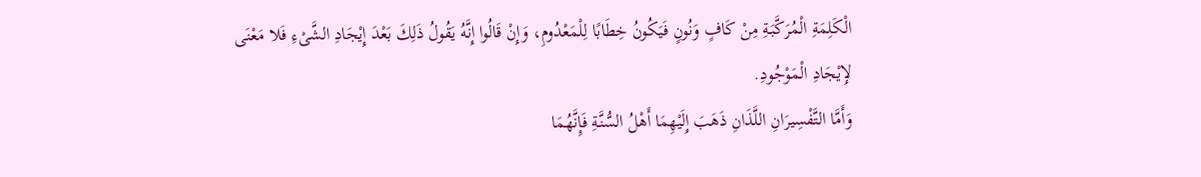الْكَلِمَةِ الْمُرَكَّبَةِ مِنْ كَافٍ وَنُونٍ فَيَكُونُ خِطَابًا لِلْمَعْدُومِ، وَإِنْ قَالُوا إِنَّهُ يَقُولُ ذَلِكَ بَعْدَ إِيْجَادِ الشَّىْءِ فَلا مَعْنَى لإِيْجَادِ الْمَوْجُودِ.
وَأَمَّا التَّفْسِيرَانِ اللَّذَانِ ذَهَبَ إِلَيْهِمَا أَهْلُ السُّنَّةِ فَإِنَّهُمَا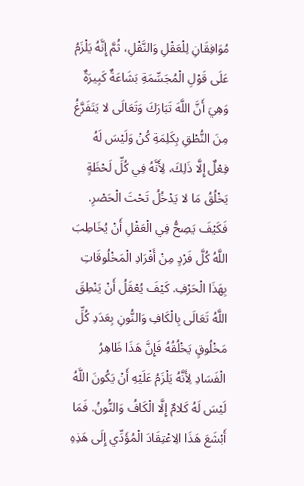مُوَافِقَانِ لِلْعَقْلِ وَالنَّقْلِ، ثُمَّ إِنَّهُ يَلْزَمُ عَلَى قَوْلِ الْمُجَسِّمَةِ بَشَاعَةٌ كَبِيرَةٌ وَهِيَ أَنَّ اللَّهَ تَبَارَكَ وَتَعَالَى لا يَتَفَرَّغُ مِنَ النُّطْقِ بِكَلِمَةِ كُنْ وَلَيْسَ لَهُ فِعْلٌ إِلَّا ذَلِكَ، لِأَنَّهُ فِي كُلِّ لَحْظَةٍ يَخْلُقُ مَا لا يَدْخُلُ تَحْتَ الْحَصْرِ. فَكَيْفَ يَصِحُّ فِي الْعَقْلِ أَنْ يُخَاطِبَ اللَّهُ كُلَّ فَرْدٍ مِنْ أَفْرَادِ الْمَخْلُوقَاتِ بِهَذَا الْحَرْفِ. كَيْفَ يُعْقَلُ أَنْ يَنْطِقَ اللَّهُ تَعَالَى بِالْكَافِ وَالنُّونِ بِعَدَدِ كُلِّ مَخْلُوقٍ يَخْلُقُهُ فَإِنَّ هَذَا ظَاهِرُ الْفَسَادِ لِأَنَّهُ يَلْزَمُ عَلَيْهِ أَنْ يَكُونَ اللَّهُ لَيْسَ لَهُ كَلامٌ إِلَّا الْكَافُ وَالنُّونُ. فَمَا أَبْشَعَ هَذَا الِاعْتِقَادَ الْمُؤَدِّي إِلَى هَذِهِ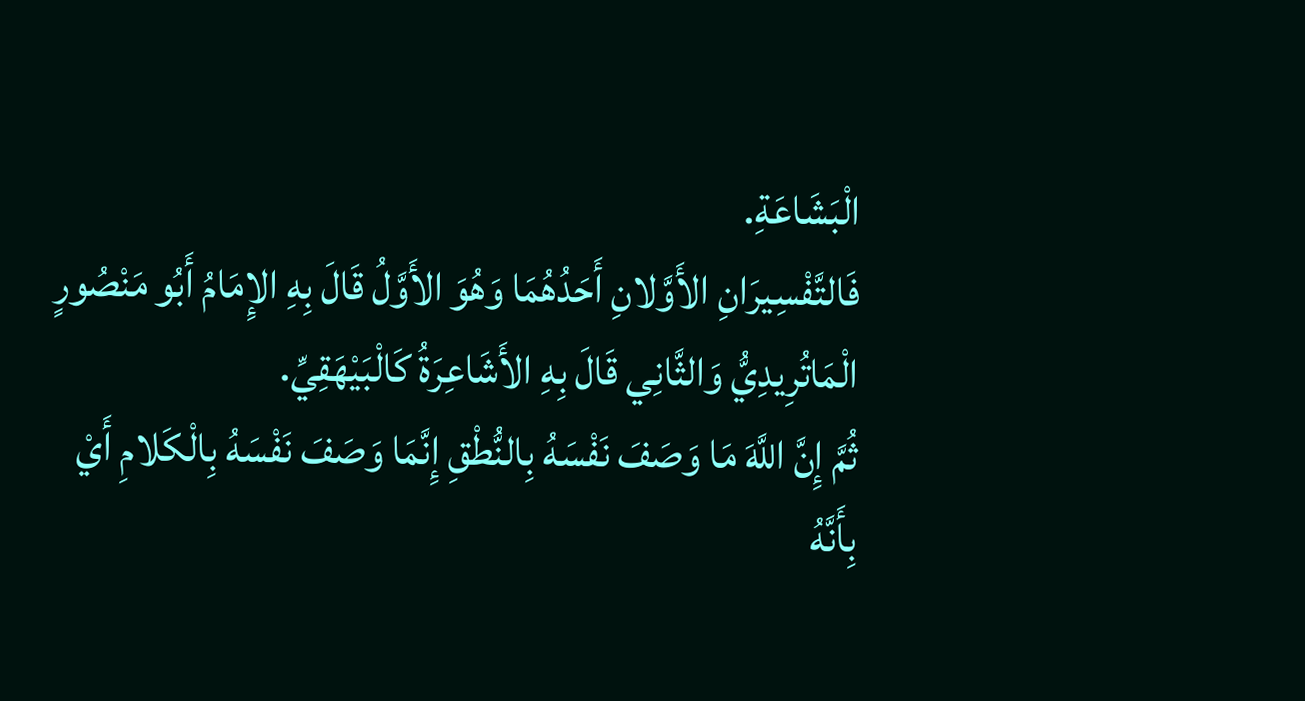الْبَشَاعَةِ.
فَالتَّفْسِيرَانِ الأَوَّلانِ أَحَدُهُمَا وَهُوَ الأَوَّلُ قَالَ بِهِ الإِمَامُ أَبُو مَنْصُورٍ الْمَاتُرِيدِيُّ وَالثَّانِي قَالَ بِهِ الأَشَاعِرَةُ كَالْبَيْهَقِيِّ.
ثُمَّ إِنَّ اللَّهَ مَا وَصَفَ نَفْسَهُ بِالنُّطْقِ إِنَّمَا وَصَفَ نَفْسَهُ بِالْكَلامِ أَيْ بِأَنَّهُ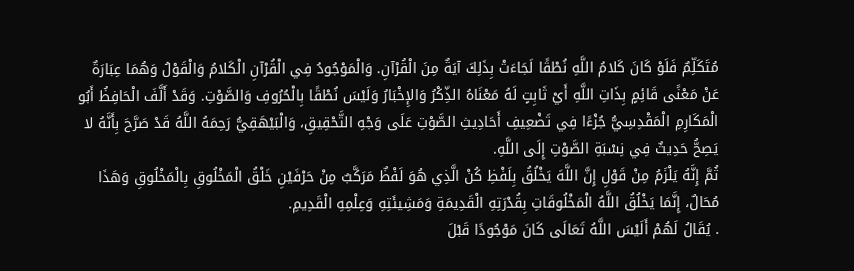مُتَكَلِّمٌ فَلَوْ كَانَ كَلامُ اللَّهِ نُطْقًا لَجَاءَتْ بِذَلِكَ آيَةٌ مِنَ الْقُرْآنِ. وَالْمَوْجُودُ فِي الْقُرْآنِ الْكَلامُ وَالْقَوْلُ وَهُمَا عِبَارَةٌ عَنْ مَعْنًى قَائِمٍ بِذَاتِ اللَّهِ أَيْ ثَابِتٍ لَهُ مَعْنَاهُ الذِّكْرُ وَالإِخْبَارُ وَلَيْسَ نُطْقًا بِالْحُرُوفِ وَالصَّوْتِ. وَقَدْ أَلَّفَ الْحَافِظُ أَبُو الْمَكَارِمِ الْمَقْدِسِيُّ جُزْءًا فِي تَضْعِيفِ أَحَادِيثِ الصَّوْتِ عَلَى وَجْهِ التَّحْقِيقِ، وَالْبَيْهَقِيُّ رَحِمَهُ اللَّهُ قَدْ صَرَّحَ بِأَنَّهُ لا يَصِحُّ حَدِيثٌ فِي نِسْبَةِ الصَّوْتِ إِلَى اللَّهِ.
ثُمَّ إِنَّهُ يَلْزَمُ مِنْ قَوْلِ إِنَّ اللَّهَ يَخْلُقُ بِلَفْظِ كُنْ الَّذِي هُوَ لَفْظٌ مَرَكَّبٌ مِنْ حَرْفَيْنِ خَلْقُ الْمَخْلُوقِ بِالْمَخْلُوقِ وَهَذَا مُحَالٌ، إِنَّمَا يَخْلُقُ اللَّهُ الْمَخْلُوقَاتِ بِقُدْرَتِهِ الْقَدِيمَةِ وَمَشِيئَتِهِ وَعِلْمِهِ الْقَدِيمِ.
. يُقَالُ لَهُمْ أَلَيْسَ اللَّهُ تَعَالَى كَانَ مَوْجُودًا قَبْلَ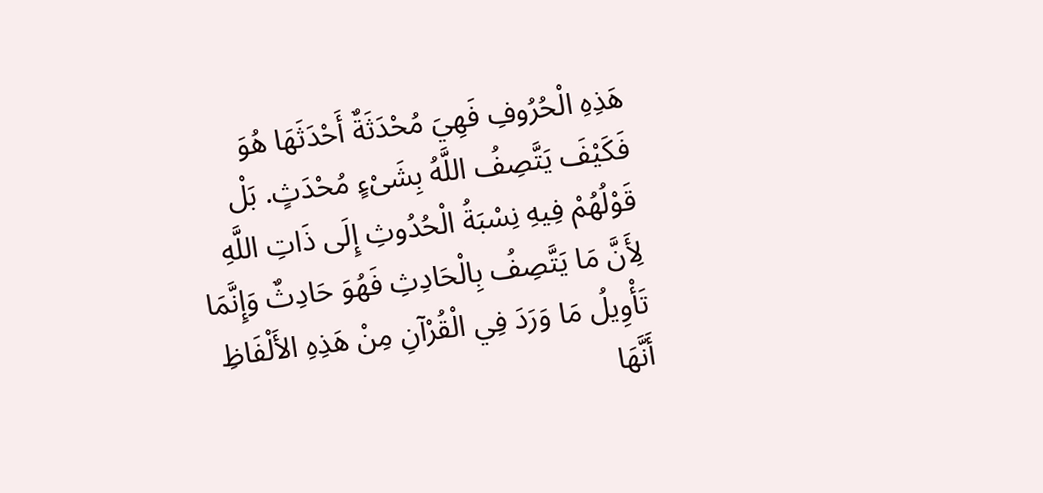هَذِهِ الْحُرُوفِ فَهِيَ مُحْدَثَةٌ أَحْدَثَهَا هُوَ فَكَيْفَ يَتَّصِفُ اللَّهُ بِشَىْءٍ مُحْدَثٍ. بَلْ قَوْلُهُمْ فِيهِ نِسْبَةُ الْحُدُوثِ إِلَى ذَاتِ اللَّهِ لِأَنَّ مَا يَتَّصِفُ بِالْحَادِثِ فَهُوَ حَادِثٌ وَإِنَّمَا تَأْوِيلُ مَا وَرَدَ فِي الْقُرْآنِ مِنْ هَذِهِ الأَلْفَاظِ أَنَّهَا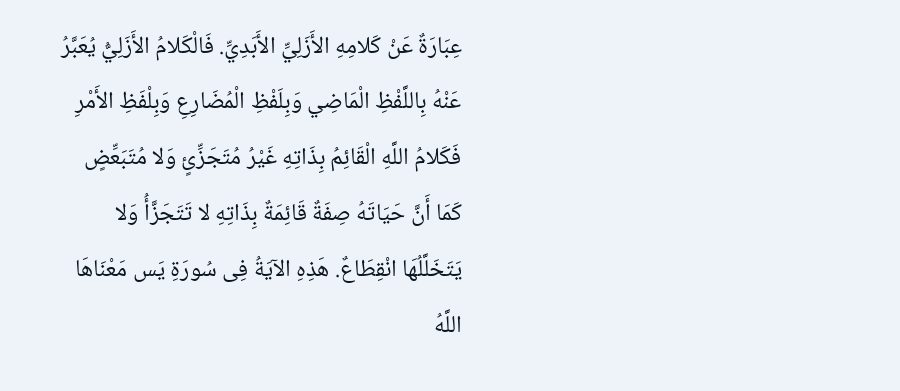عِبَارَةٌ عَنْ كَلامِهِ الأَزَلِيِّ الأَبَدِيِّ. فَالْكَلامُ الأَزَلِيُّ يُعَبَّرُ عَنْهُ بِاللَّفْظِ الْمَاضِي وَبِلَفْظِ الْمُضَارِعِ وَبِلْفَظِ الأَمْرِ فَكَلامُ اللَّهِ الْقَائِمُ بِذَاتِهِ غَيْرُ مُتَجَزِّئٍ وَلا مُتَبَعِّضٍ كَمَا أَنَّ حَيَاتَهُ صِفَةٌ قَائِمَةٌ بِذَاتِهِ لا تَتَجَزَّأُ وَلا يَتَخَلَّلُهَا انْقِطَاعٌ. هَذِهِ الآيَةُ فِى سُورَةِ يَس مَعْنَاهَا اللَّهُ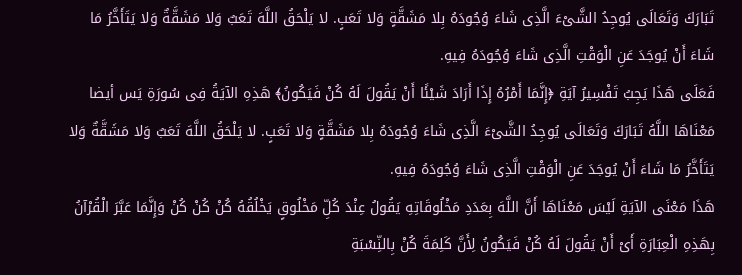تَبَارَكَ وَتَعَالَى يُوجِدُ الشَّىْءَ الَّذِى شَاءَ وُجُودَهُ بِلا مَشَقَّةٍ وَلا تَعَبٍ. لا يَلْحَقُ اللَّهَ تَعَبٌ وَلا مَشَقَّةٌ وَلا يَتَأَخَّرُ مَا شَاءَ أَنْ يُوجَدَ عَنِ الْوَقْتِ الَّذِى شَاءَ وُجُودَهُ فِيهِ.
فَعَلَى هَذَا يَجِبُ تَفْسِيرُ آيَةِ ﴿إِنَّمَا أَمْرُهُ إِذَا أَرَادَ شَيْئًا أَنْ يَقُولَ لَهُ كُنْ فَيَكُونُ﴾ هَذِهِ الآيَةُ فِى سُورَةِ يَس أيضا مَعْنَاهَا اللَّهُ تَبَارَكَ وَتَعَالَى يُوجِدُ الشَّىْءَ الَّذِى شَاءَ وُجُودَهُ بِلا مَشَقَّةٍ وَلا تَعَبٍ. لا يَلْحَقُ اللَّهَ تَعَبٌ وَلا مَشَقَّةٌ وَلا يَتَأَخَّرُ مَا شَاءَ أَنْ يُوجَدَ عَنِ الْوَقْتِ الَّذِى شَاءَ وُجُودَهُ فِيهِ.
هَذَا مَعْنَى الآيَةِ لَيْسَ مَعْنَاهَا أَنَّ اللَّهَ بِعَدَدِ مَخْلُوقَاتِهِ يَقُولُ عِنْدَ كُلِّ مَخْلُوقٍ يَخْلُقُهُ كُنْ كُنْ كُنْ وَإِنَّمَا عَبَّرَ الْقُرْآنُ بِهَذِهِ الْعِبَارَةِ أَىْ أَنْ يَقُولَ لَهُ كُنْ فَيَكُونُ لِأَنَّ كَلِمَةَ كُنْ بِالنِّسْبَةِ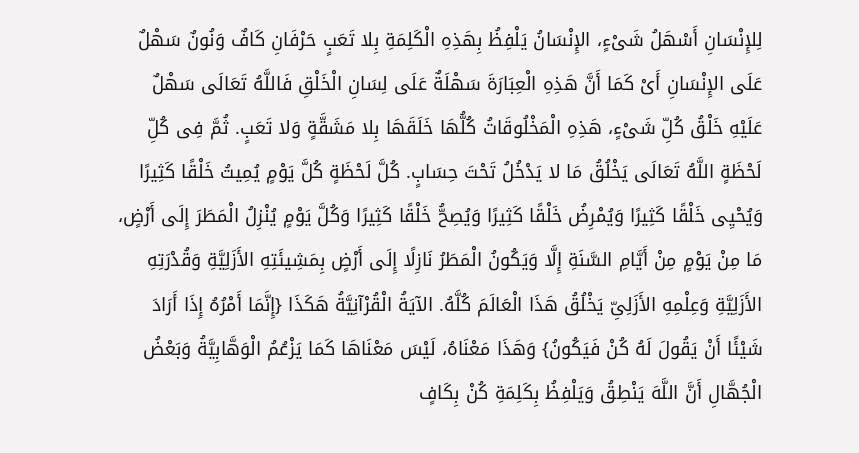لِلإِنْسَانِ أَسْهَلُ شَىْءٍ، الإِنْسَانُ يَلْفِظُ بِهَذِهِ الْكَلِمَةِ بِلا تَعَبٍ حَرْفَانِ كَافٌ وَنُونٌ سَهْلٌ عَلَى الإِنْسَانِ أَىْ كَمَا أَنَّ هَذِهِ الْعِبَارَةَ سَهْلَةٌ عَلَى لِسَانِ الْخَلْقِ فَاللَّهُ تَعَالَى سَهْلٌ عَلَيْهِ خَلْقُ كُلِّ شَىْءٍ، هَذِهِ الْمَخْلُوقَاتُ كُلُّهَا خَلَقَهَا بِلا مَشَقَّةٍ وَلا تَعَبٍ. ثُمَّ فِى كُلِّ لَحْظَةٍ اللَّهُ تَعَالَى يَخْلُقُ مَا لا يَدْخُلُ تَحْتَ حِسَابٍ. كُلَّ لَحْظَةٍ كُلَّ يَوْمٍ يُمِيتُ خَلْقًا كَثِيرًا وَيُحْيِى خَلْقًا كَثِيرًا وَيُمْرِضُ خَلْقًا كَثِيرًا وَيُصِحُّ خَلْقًا كَثِيرًا وَكُلَّ يَوْمٍ يُنْزِلُ الْمَطَرَ إِلَى أَرْضٍ، مَا مِنْ يَوْمٍ مِنْ أَيَّامِ السَّنَةِ إِلَّا وَيَكُونُ الْمَطَرُ نَازِلًا إِلَى أَرْضٍ بِمَشِيئَتِهِ الأَزَلِيَّةِ وَقُدْرَتِهِ الأَزَلِيَّةِ وَعِلْمِهِ الأَزَلِىِّ يَخْلُقُ هَذَا الْعَالَمَ كُلَّهُ. الآيَةُ الْقُرْآنِيَّةُ هَكَذَا {إِنَّمَا أَمْرُهُ إِذَا أَرَادَ شَيْئًا أَنْ يَقُولَ لَهُ كُنْ فَيَكُونُ} وَهَذَا مَعْنَاهُ، لَيْسَ مَعْنَاهَا كَمَا يَزْعُمُ الْوَهَّابِيَّةُ وَبَعْضُ الْجُهَّالِ أَنَّ اللَّهَ يَنْطِقُ وَيَلْفِظُ بِكَلِمَةِ كُنْ بِكَافٍ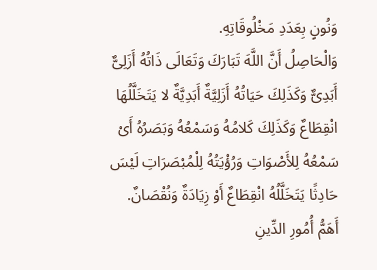وَنُونٍ بِعَدَدِ مَخْلُوقَاتِهِ.
وَالْحَاصِلُ أَنَّ اللَّهَ تَبَارَكَ وَتَعَالَى ذَاتُهُ أَزَلِىٌّ أَبَدِىٌّ وَكَذَلِكَ حَيَاتُهُ أَزَلِيَّةٌ أَبَدِيَّةٌ لا يَتَخَلَّلُهَا انْقِطَاعٌ وَكَذَلِكَ كَلامُهُ وَسَمْعُهُ وَبَصَرُهُ أَىْ سَمْعُهُ لِلأَصْوَاتِ وَرُؤْيَتُهُ لِلْمُبْصَرَاتِ لَيْسَ حَادِثًا يَتَخَلَّلُهُ انْقِطَاعٌ أَوْ زِيَادَةٌ وَنُقْصَانٌ.
أَهَمُّ أُمُورِ الدِّينِ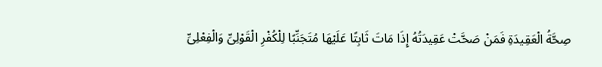صِحَّةُ الْعَقِيدَةِ فَمَنْ صَحَّتْ عَقِيدَتُهُ إِذَا مَاتَ ثَابِتًا عَلَيْهَا مُتَجَنِّبًا لِلْكُفْرِ الْقَوْلِىِّ وَالْفِعْلِىِّ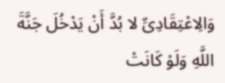وَالِاعْتِقَادِىِّ لا بُدَّ أَنْ يَدْخُلَ جَنَّةَ اللَّهِ وَلَوْ كَانَتْ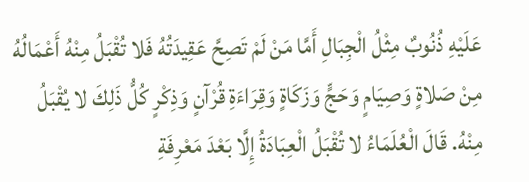عَلَيْهِ ذُنُوبٌ مِثْلُ الْجِبَالِ أَمَّا مَنْ لَمْ تَصِحَّ عَقِيدَتُهُ فَلا تُقْبَلُ مِنْهُ أَعْمَالُهُ مِنْ صَلاةٍ وَصِيَامٍ وَحَجٍّ وَزَكَاةٍ وَقِرَاءَةِ قُرْآنٍ وَذِكْرٍ كُلُّ ذَلِكَ لا يُقْبَلُ مِنْهُ. قَالَ الْعُلَمَاءُ لا تُقْبَلُ الْعِبَادَةُ إِلَّا بَعْدَ مَعْرِفَةِ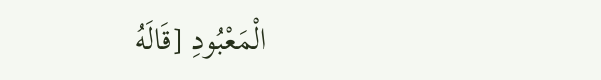الْمَعْبُودِ [قَالَهُ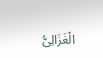الْغَزَالِىُّ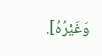وَغَيْرُهُ].